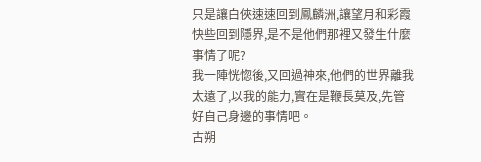只是讓白俠速速回到鳳麟洲,讓望月和彩霞快些回到隱界,是不是他們那裡又發生什麼事情了呢?
我一陣恍惚後,又回過神來,他們的世界離我太遠了,以我的能力,實在是鞭長莫及,先管好自己身邊的事情吧。
古朔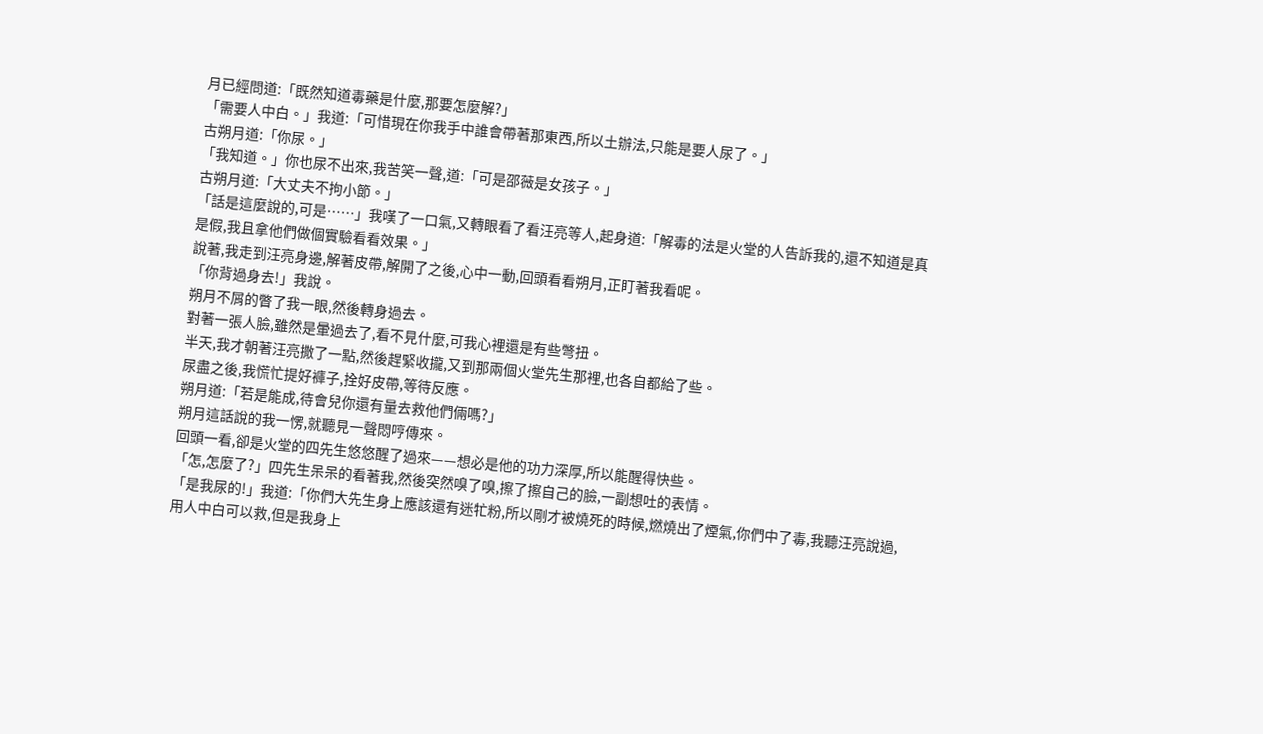月已經問道:「既然知道毒藥是什麼,那要怎麼解?」
「需要人中白。」我道:「可惜現在你我手中誰會帶著那東西,所以土辦法,只能是要人尿了。」
古朔月道:「你尿。」
「我知道。」你也尿不出來,我苦笑一聲,道:「可是邵薇是女孩子。」
古朔月道:「大丈夫不拘小節。」
「話是這麼說的,可是……」我嘆了一口氣,又轉眼看了看汪亮等人,起身道:「解毒的法是火堂的人告訴我的,還不知道是真是假,我且拿他們做個實驗看看效果。」
說著,我走到汪亮身邊,解著皮帶,解開了之後,心中一動,回頭看看朔月,正盯著我看呢。
「你背過身去!」我說。
朔月不屑的瞥了我一眼,然後轉身過去。
對著一張人臉,雖然是暈過去了,看不見什麼,可我心裡還是有些彆扭。
半天,我才朝著汪亮撒了一點,然後趕緊收攏,又到那兩個火堂先生那裡,也各自都給了些。
尿盡之後,我慌忙提好褲子,拴好皮帶,等待反應。
朔月道:「若是能成,待會兒你還有量去救他們倆嗎?」
朔月這話說的我一愣,就聽見一聲悶哼傳來。
回頭一看,卻是火堂的四先生悠悠醒了過來——想必是他的功力深厚,所以能醒得快些。
「怎,怎麼了?」四先生呆呆的看著我,然後突然嗅了嗅,擦了擦自己的臉,一副想吐的表情。
「是我尿的!」我道:「你們大先生身上應該還有迷牤粉,所以剛才被燒死的時候,燃燒出了煙氣,你們中了毒,我聽汪亮說過,用人中白可以救,但是我身上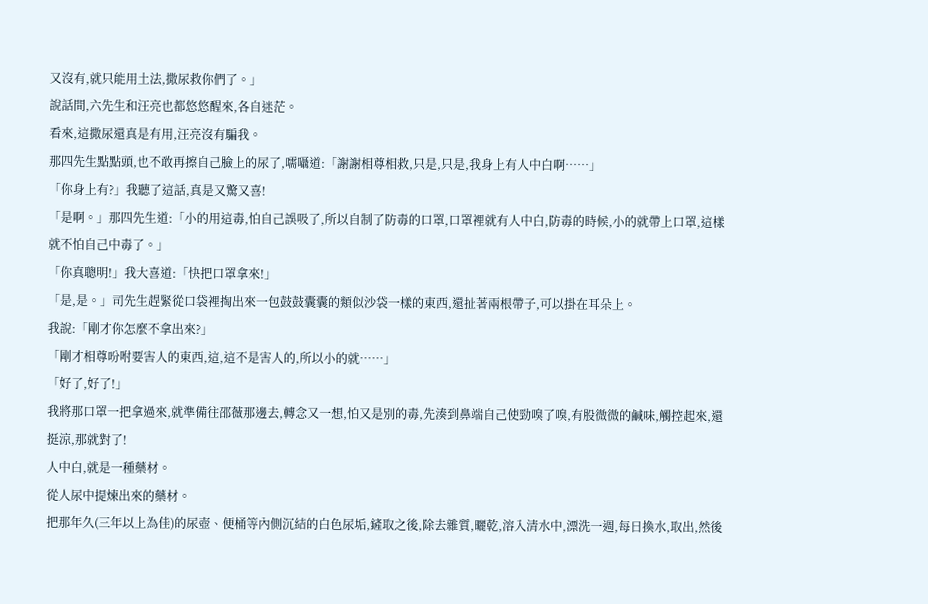又沒有,就只能用土法,撒尿救你們了。」
說話間,六先生和汪亮也都悠悠醒來,各自迷茫。
看來,這撒尿還真是有用,汪亮沒有騙我。
那四先生點點頭,也不敢再擦自己臉上的尿了,嚅囁道:「謝謝相尊相救,只是,只是,我身上有人中白啊……」
「你身上有?」我聽了這話,真是又驚又喜!
「是啊。」那四先生道:「小的用這毒,怕自己誤吸了,所以自制了防毒的口罩,口罩裡就有人中白,防毒的時候,小的就帶上口罩,這樣就不怕自己中毒了。」
「你真聰明!」我大喜道:「快把口罩拿來!」
「是,是。」司先生趕緊從口袋裡掏出來一包鼓鼓囊囊的類似沙袋一樣的東西,還扯著兩根帶子,可以掛在耳朵上。
我說:「剛才你怎麼不拿出來?」
「剛才相尊吩咐要害人的東西,這,這不是害人的,所以小的就……」
「好了,好了!」
我將那口罩一把拿過來,就準備往邵薇那邊去,轉念又一想,怕又是別的毒,先湊到鼻端自己使勁嗅了嗅,有股微微的鹹味,觸控起來,還挺涼,那就對了!
人中白,就是一種藥材。
從人尿中提煉出來的藥材。
把那年久(三年以上為佳)的尿壺、便桶等內側沉結的白色尿垢,鏟取之後,除去雜質,曬乾,溶入清水中,漂洗一週,每日換水,取出,然後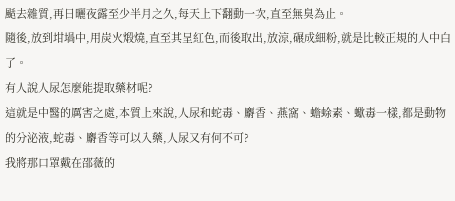颳去雜質,再日曬夜露至少半月之久,每天上下翻動一次,直至無臭為止。
隨後,放到坩堝中,用炭火煅燒,直至其呈紅色,而後取出,放涼,碾成細粉,就是比較正規的人中白了。
有人說人尿怎麼能提取藥材呢?
這就是中醫的厲害之處,本質上來說,人尿和蛇毒、麝香、燕窩、蟾蜍素、蠍毒一樣,都是動物的分泌液,蛇毒、麝香等可以入藥,人尿又有何不可?
我將那口罩戴在邵薇的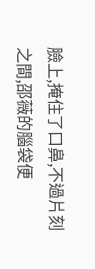臉上,掩住了口鼻,不過片刻之間,邵薇的腦袋便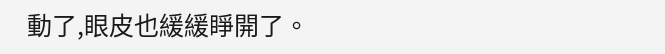動了,眼皮也緩緩睜開了。